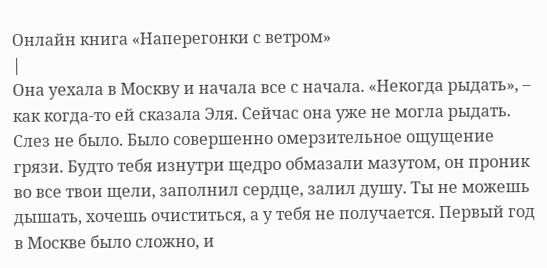Онлайн книга «Наперегонки с ветром»
|
Она уехала в Москву и начала все с начала. «Некогда рыдать», – как когда-то ей сказала Эля. Сейчас она уже не могла рыдать. Слез не было. Было совершенно омерзительное ощущение грязи. Будто тебя изнутри щедро обмазали мазутом, он проник во все твои щели, заполнил сердце, залил душу. Ты не можешь дышать, хочешь очиститься, а у тебя не получается. Первый год в Москве было сложно, и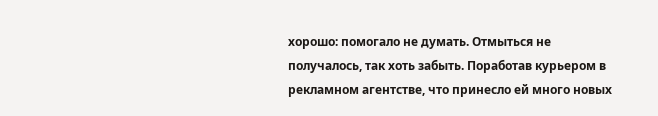хорошо: помогало не думать. Отмыться не получалось, так хоть забыть. Поработав курьером в рекламном агентстве, что принесло ей много новых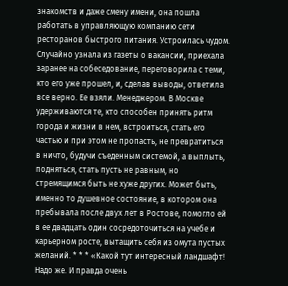знакомств и даже смену имени, она пошла работать в управляющую компанию сети ресторанов быстрого питания. Устроилась чудом. Случайно узнала из газеты о вакансии, приехала заранее на собеседование, переговорила с теми, кто его уже прошел, и, сделав выводы, ответила все верно. Ее взяли. Менеджером. В Москве удерживаются те, кто способен принять ритм города и жизни в нем, встроиться, стать его частью и при этом не пропасть, не превратиться в ничто, будучи съеденным системой, а выплыть, подняться, стать пусть не равным, но стремящимся быть не хуже других. Может быть, именно то душевное состояние, в котором она пребывала после двух лет в Ростове, помогло ей в ее двадцать один сосредоточиться на учебе и карьерном росте, вытащить себя из омута пустых желаний. * * * «Какой тут интересный ландшафт! Надо же. И правда очень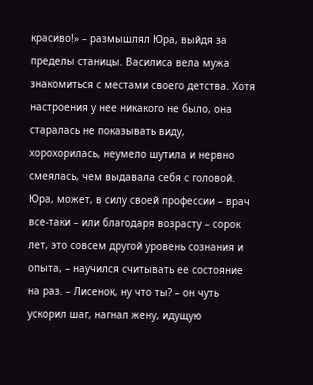красиво!» – размышлял Юра, выйдя за пределы станицы. Василиса вела мужа знакомиться с местами своего детства. Хотя настроения у нее никакого не было, она старалась не показывать виду, хорохорилась, неумело шутила и нервно смеялась, чем выдавала себя с головой. Юра, может, в силу своей профессии – врач все-таки – или благодаря возрасту – сорок лет, это совсем другой уровень сознания и опыта, – научился считывать ее состояние на раз. – Лисенок, ну что ты? – он чуть ускорил шаг, нагнал жену, идущую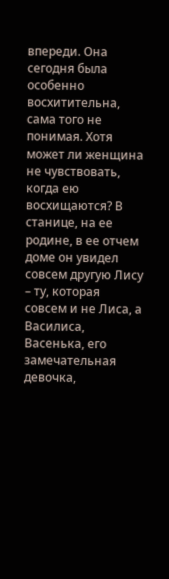впереди. Она сегодня была особенно восхитительна, сама того не понимая. Хотя может ли женщина не чувствовать, когда ею восхищаются? В станице, на ее родине, в ее отчем доме он увидел совсем другую Лису – ту, которая совсем и не Лиса, а Василиса, Васенька, его замечательная девочка,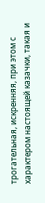трогательная, искренняя, при этом с характером настоящей казачки, такая и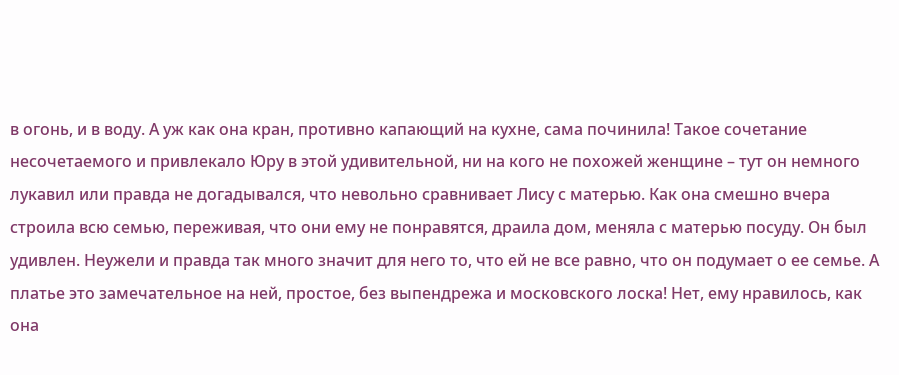в огонь, и в воду. А уж как она кран, противно капающий на кухне, сама починила! Такое сочетание несочетаемого и привлекало Юру в этой удивительной, ни на кого не похожей женщине – тут он немного лукавил или правда не догадывался, что невольно сравнивает Лису с матерью. Как она смешно вчера строила всю семью, переживая, что они ему не понравятся, драила дом, меняла с матерью посуду. Он был удивлен. Неужели и правда так много значит для него то, что ей не все равно, что он подумает о ее семье. А платье это замечательное на ней, простое, без выпендрежа и московского лоска! Нет, ему нравилось, как она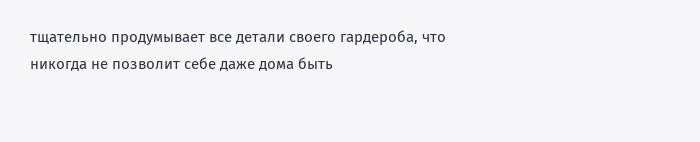тщательно продумывает все детали своего гардероба, что никогда не позволит себе даже дома быть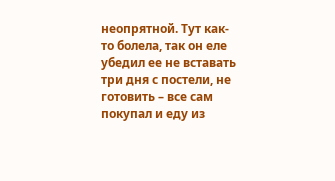неопрятной. Тут как-то болела, так он еле убедил ее не вставать три дня с постели, не готовить – все сам покупал и еду из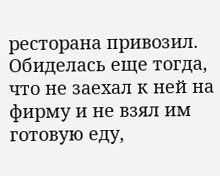ресторана привозил. Обиделась еще тогда, что не заехал к ней на фирму и не взял им готовую еду,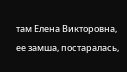там Елена Викторовна, ее замша, постаралась,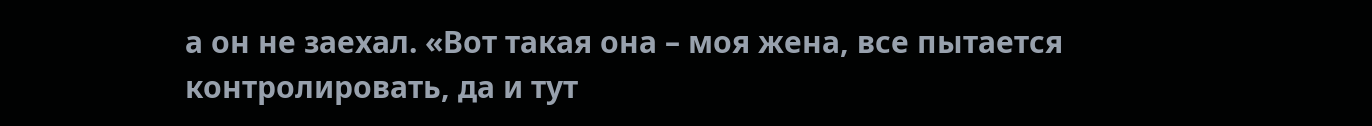а он не заехал. «Вот такая она – моя жена, все пытается контролировать, да и тут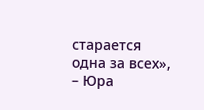старается одна за всех», – Юра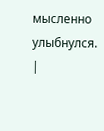мысленно улыбнулся. |